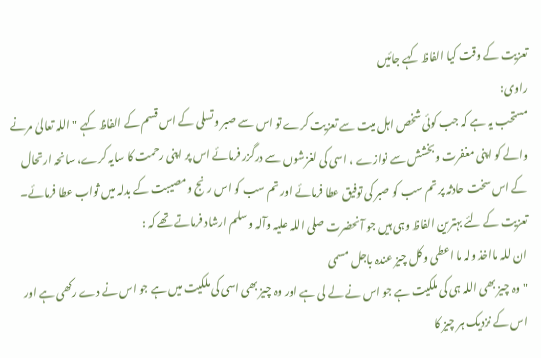تعزیت کے وقت کیا الفاظ کہے جائیں
راوی:
مستحب یہ ہے کہ جب کوئی شخص اہل میت سے تعزیت کرے تو اس سے صبر وتسلی کے اس قسم کے الفاظ کہے " اللہ تعالیٰ مرنے والے کو اپنی مغفرت وبخشش سے نوازے ، اسی کی لغزشوں سے درگزر فرمائے اس پر اپنی رحمت کا سایہ کرے، سانحہ ارتحال کے اس سخت حادثہ پر تم سب کو صبر کی توفیق عطا فرمائے اور تم سب کو اس رنج ومصیبت کے بدلہ میں ثواب عطا فرمائے۔
تعزیت کے لئے بہترین الفاظ وہی ہیں جو آنحضرت صلی اللہ علیہ وآلہ وسلم ارشاد فرماتے تھے کہ :
ان للہ مااخذ ولہ ما اعطی وکل چیز عندہ باجل مسمی
" وہ چیز بھی اللہ ہی کی ملکیت ہے جو اس نے لے لی ہے اور وہ چیز بھی اسی کی ملکیت میں ہے جو اس نے دے رکھی ہے اور اس کے نزدیک ہر چیز کا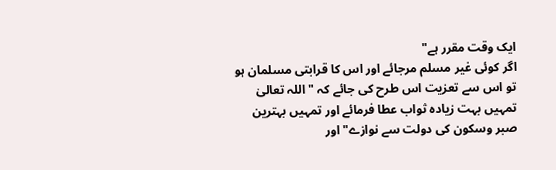ایک وقت مقرر ہے"
اگر کوئی غیر مسلم مرجائے اور اس کا قرابتی مسلمان ہو تو اس سے تعزیت اس طرح کی جائے کہ " اللہ تعالیٰ تمہیں بہت زیادہ ثواب عطا فرمائے اور تمہیں بہترین صبر وسکون کی دولت سے نوازے" اور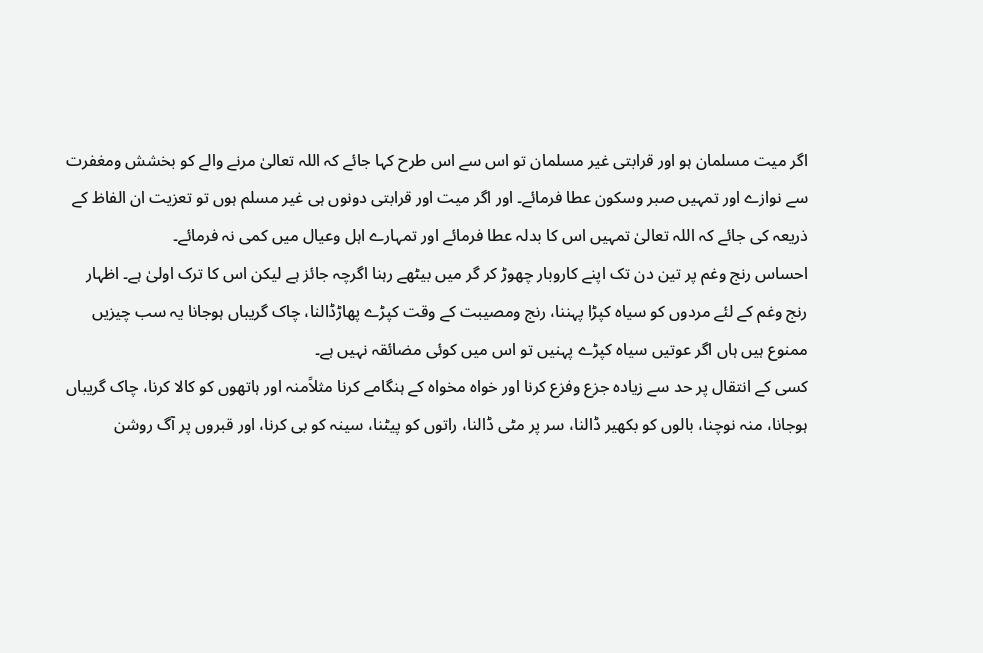اگر میت مسلمان ہو اور قرابتی غیر مسلمان تو اس سے اس طرح کہا جائے کہ اللہ تعالیٰ مرنے والے کو بخشش ومغفرت سے نوازے اور تمہیں صبر وسکون عطا فرمائے۔ اور اگر میت اور قرابتی دونوں ہی غیر مسلم ہوں تو تعزیت ان الفاظ کے ذریعہ کی جائے کہ اللہ تعالیٰ تمہیں اس کا بدلہ عطا فرمائے اور تمہارے اہل وعیال میں کمی نہ فرمائے۔
احساس رنج وغم پر تین دن تک اپنے کاروبار چھوڑ کر گر میں بیٹھے رہنا اگرچہ جائز ہے لیکن اس کا ترک اولیٰ ہے۔ اظہار رنج وغم کے لئے مردوں کو سیاہ کپڑا پہننا، رنج ومصیبت کے وقت کپڑے پھاڑڈالنا، چاک گریباں ہوجانا یہ سب چیزیں ممنوع ہیں ہاں اگر عوتیں سیاہ کپڑے پہنیں تو اس میں کوئی مضائقہ نہیں ہے۔
کسی کے انتقال پر حد سے زیادہ جزع وفزع کرنا اور خواہ مخواہ کے ہنگامے کرنا مثلاًمنہ اور ہاتھوں کو کالا کرنا، چاک گریباں ہوجانا، منہ نوچنا، بالوں کو بکھیر ڈالنا، سر پر مٹی ڈالنا، راتوں کو پیٹنا، سینہ کو بی کرنا، اور قبروں پر آگ روشن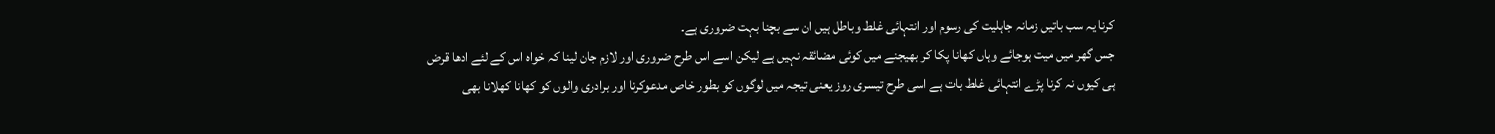کرنا یہ سب باتیں زمانہ جاہلیت کی رسوم اور انتہائی غلط وباطل ہیں ان سے بچنا بہت ضروری ہے۔
جس گھر میں میت ہوجائے وہاں کھانا پکا کر بھیجنے میں کوئی مضائقہ نہیں ہے لیکن اسے اس طرح ضروری اور لازم جان لینا کہ خواہ اس کے لئے ادھا قرض ہی کیوں نہ کرنا پڑے انتہائی غلط بات ہے اسی طرح تیسری روز یعنی تیجہ میں لوگوں کو بطور خاص مدعوکرنا اور برادری والوں کو کھانا کھلانا بھی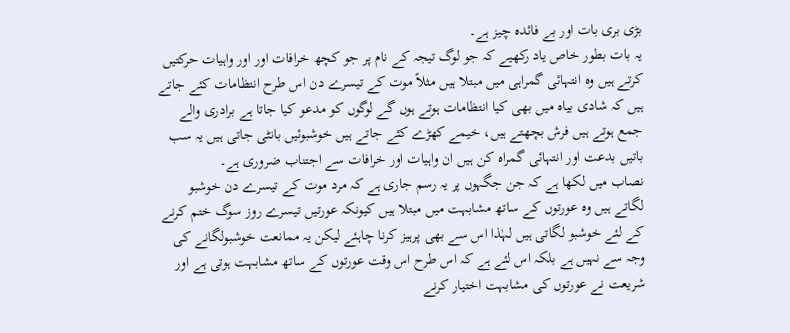بڑی بری بات اور بے فائدہ چیز ہے۔
یہ بات بطور خاص یاد رکھیے کہ جو لوگ تیجہ کے نام پر جو کچھ خرافات اور اور واہیات حرکتیں کرتے ہیں وہ انتہائی گمراہی میں مبتلا ہیں مثلاً موت کے تیسرے دن اس طرح انتظامات کئے جاتے ہیں کہ شادی بیاہ میں بھی کیا انتظامات ہوتے ہوں گے لوگوں کو مدعو کیا جاتا ہے برادری والے جمع ہوتے ہیں فرش بچھتے ہیں، خیمے کھڑے کئے جاتے ہیں خوشبوئیں بانٹی جاتی ہیں یہ سب باتیں بدعت اور انتہائی گمراہ کن ہیں ان واہیات اور خرافات سے اجتناب ضروری ہے۔
نصاب میں لکھا ہے کہ جن جگہوں پر یہ رسم جاری ہے کہ مرد موت کے تیسرے دن خوشبو لگاتے ہیں وہ عورتوں کے ساتھ مشابہت میں مبتلا ہیں کیونکہ عورتیں تیسرے روز سوگ ختم کرنے کے لئے خوشبو لگاتی ہیں لہٰذا اس سے بھی پرہیز کرنا چاہئے لیکن یہ ممانعت خوشبولگانے کی وجہ سے نہیں ہے بلکہ اس لئے ہے کہ اس طرح اس وقت عورتوں کے ساتھ مشابہت ہوتی ہے اور شریعت نے عورتوں کی مشابہت اختیار کرنے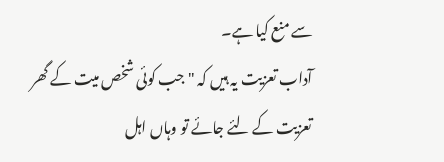سے منع کیا ہے۔
آداب تعزیت یہ ہیں کہ " جب کوئی شخص میت کے گھر تعزیت کے لئے جائے تو وہاں اہل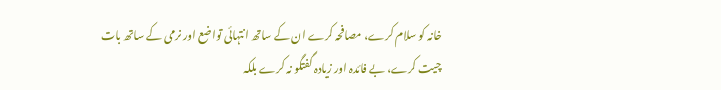خانہ کو سلام کرے، مصافحہ کرے ان کے ساتھ انتہائی تواضع اور نرمی کے ساتھ بات چیت کرے، بے فائدہ اور زیادہ گفتگو نہ کرے بلکہ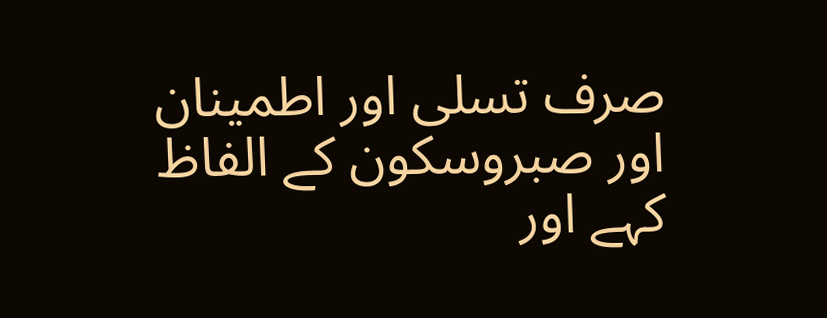صرف تسلی اور اطمینان اور صبروسکون کے الفاظ کہے اور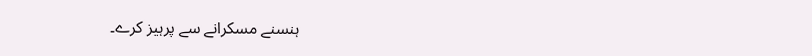ہنسنے مسکرانے سے پرہیز کرے۔